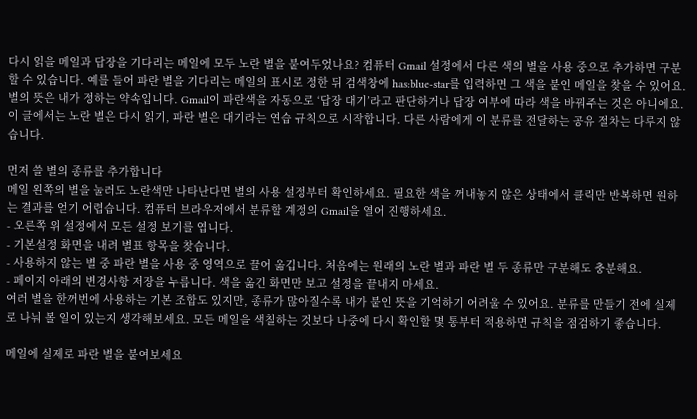다시 읽을 메일과 답장을 기다리는 메일에 모두 노란 별을 붙여두었나요? 컴퓨터 Gmail 설정에서 다른 색의 별을 사용 중으로 추가하면 구분할 수 있습니다. 예를 들어 파란 별을 기다리는 메일의 표시로 정한 뒤 검색창에 has:blue-star를 입력하면 그 색을 붙인 메일을 찾을 수 있어요.
별의 뜻은 내가 정하는 약속입니다. Gmail이 파란색을 자동으로 ‘답장 대기’라고 판단하거나 답장 여부에 따라 색을 바꿔주는 것은 아니에요. 이 글에서는 노란 별은 다시 읽기, 파란 별은 대기라는 연습 규칙으로 시작합니다. 다른 사람에게 이 분류를 전달하는 공유 절차는 다루지 않습니다.

먼저 쓸 별의 종류를 추가합니다
메일 왼쪽의 별을 눌러도 노란색만 나타난다면 별의 사용 설정부터 확인하세요. 필요한 색을 꺼내놓지 않은 상태에서 클릭만 반복하면 원하는 결과를 얻기 어렵습니다. 컴퓨터 브라우저에서 분류할 계정의 Gmail을 열어 진행하세요.
- 오른쪽 위 설정에서 모든 설정 보기를 엽니다.
- 기본설정 화면을 내려 별표 항목을 찾습니다.
- 사용하지 않는 별 중 파란 별을 사용 중 영역으로 끌어 옮깁니다. 처음에는 원래의 노란 별과 파란 별 두 종류만 구분해도 충분해요.
- 페이지 아래의 변경사항 저장을 누릅니다. 색을 옮긴 화면만 보고 설정을 끝내지 마세요.
여러 별을 한꺼번에 사용하는 기본 조합도 있지만, 종류가 많아질수록 내가 붙인 뜻을 기억하기 어려울 수 있어요. 분류를 만들기 전에 실제로 나눠 볼 일이 있는지 생각해보세요. 모든 메일을 색칠하는 것보다 나중에 다시 확인할 몇 통부터 적용하면 규칙을 점검하기 좋습니다.

메일에 실제로 파란 별을 붙여보세요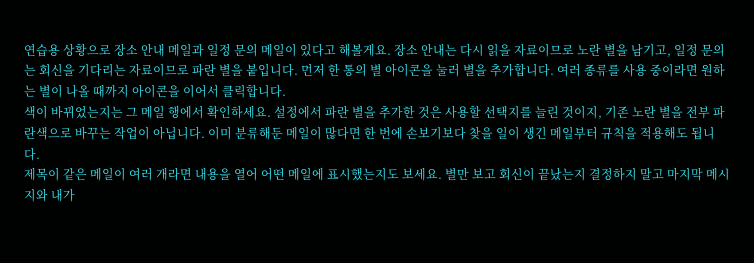연습용 상황으로 장소 안내 메일과 일정 문의 메일이 있다고 해볼게요. 장소 안내는 다시 읽을 자료이므로 노란 별을 남기고, 일정 문의는 회신을 기다리는 자료이므로 파란 별을 붙입니다. 먼저 한 통의 별 아이콘을 눌러 별을 추가합니다. 여러 종류를 사용 중이라면 원하는 별이 나올 때까지 아이콘을 이어서 클릭합니다.
색이 바뀌었는지는 그 메일 행에서 확인하세요. 설정에서 파란 별을 추가한 것은 사용할 선택지를 늘린 것이지, 기존 노란 별을 전부 파란색으로 바꾸는 작업이 아닙니다. 이미 분류해둔 메일이 많다면 한 번에 손보기보다 찾을 일이 생긴 메일부터 규칙을 적용해도 됩니다.
제목이 같은 메일이 여러 개라면 내용을 열어 어떤 메일에 표시했는지도 보세요. 별만 보고 회신이 끝났는지 결정하지 말고 마지막 메시지와 내가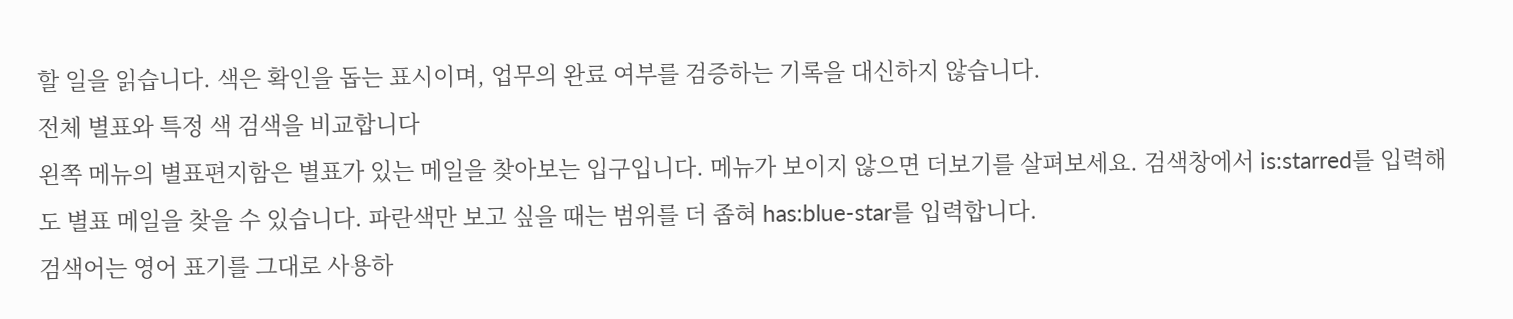할 일을 읽습니다. 색은 확인을 돕는 표시이며, 업무의 완료 여부를 검증하는 기록을 대신하지 않습니다.
전체 별표와 특정 색 검색을 비교합니다
왼쪽 메뉴의 별표편지함은 별표가 있는 메일을 찾아보는 입구입니다. 메뉴가 보이지 않으면 더보기를 살펴보세요. 검색창에서 is:starred를 입력해도 별표 메일을 찾을 수 있습니다. 파란색만 보고 싶을 때는 범위를 더 좁혀 has:blue-star를 입력합니다.
검색어는 영어 표기를 그대로 사용하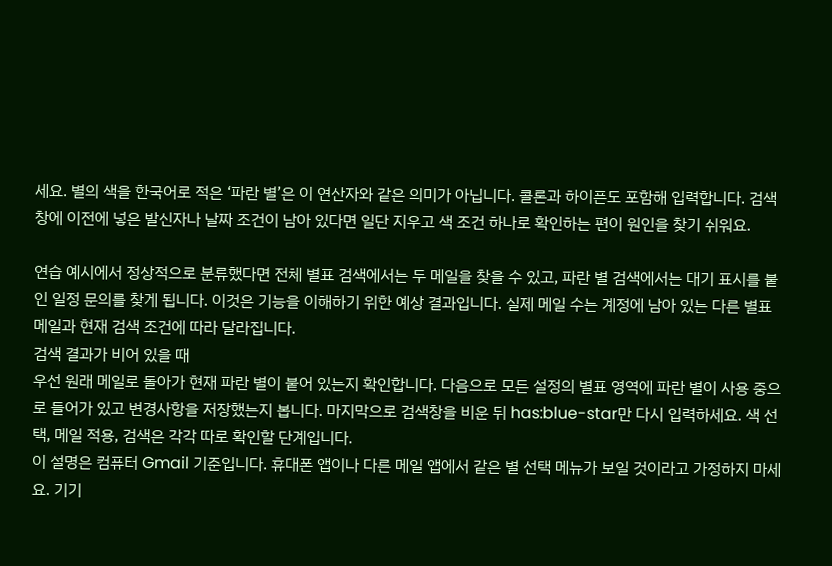세요. 별의 색을 한국어로 적은 ‘파란 별’은 이 연산자와 같은 의미가 아닙니다. 콜론과 하이픈도 포함해 입력합니다. 검색창에 이전에 넣은 발신자나 날짜 조건이 남아 있다면 일단 지우고 색 조건 하나로 확인하는 편이 원인을 찾기 쉬워요.

연습 예시에서 정상적으로 분류했다면 전체 별표 검색에서는 두 메일을 찾을 수 있고, 파란 별 검색에서는 대기 표시를 붙인 일정 문의를 찾게 됩니다. 이것은 기능을 이해하기 위한 예상 결과입니다. 실제 메일 수는 계정에 남아 있는 다른 별표 메일과 현재 검색 조건에 따라 달라집니다.
검색 결과가 비어 있을 때
우선 원래 메일로 돌아가 현재 파란 별이 붙어 있는지 확인합니다. 다음으로 모든 설정의 별표 영역에 파란 별이 사용 중으로 들어가 있고 변경사항을 저장했는지 봅니다. 마지막으로 검색창을 비운 뒤 has:blue-star만 다시 입력하세요. 색 선택, 메일 적용, 검색은 각각 따로 확인할 단계입니다.
이 설명은 컴퓨터 Gmail 기준입니다. 휴대폰 앱이나 다른 메일 앱에서 같은 별 선택 메뉴가 보일 것이라고 가정하지 마세요. 기기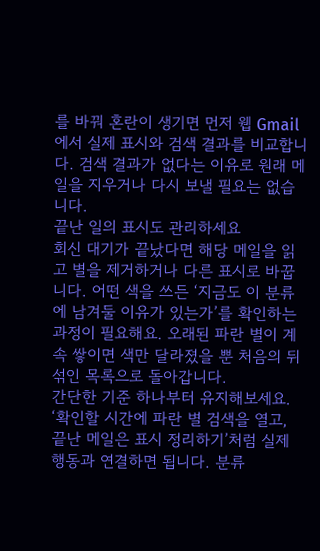를 바꿔 혼란이 생기면 먼저 웹 Gmail에서 실제 표시와 검색 결과를 비교합니다. 검색 결과가 없다는 이유로 원래 메일을 지우거나 다시 보낼 필요는 없습니다.
끝난 일의 표시도 관리하세요
회신 대기가 끝났다면 해당 메일을 읽고 별을 제거하거나 다른 표시로 바꿉니다. 어떤 색을 쓰든 ‘지금도 이 분류에 남겨둘 이유가 있는가’를 확인하는 과정이 필요해요. 오래된 파란 별이 계속 쌓이면 색만 달라졌을 뿐 처음의 뒤섞인 목록으로 돌아갑니다.
간단한 기준 하나부터 유지해보세요. ‘확인할 시간에 파란 별 검색을 열고, 끝난 메일은 표시 정리하기’처럼 실제 행동과 연결하면 됩니다. 분류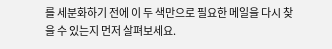를 세분화하기 전에 이 두 색만으로 필요한 메일을 다시 찾을 수 있는지 먼저 살펴보세요.